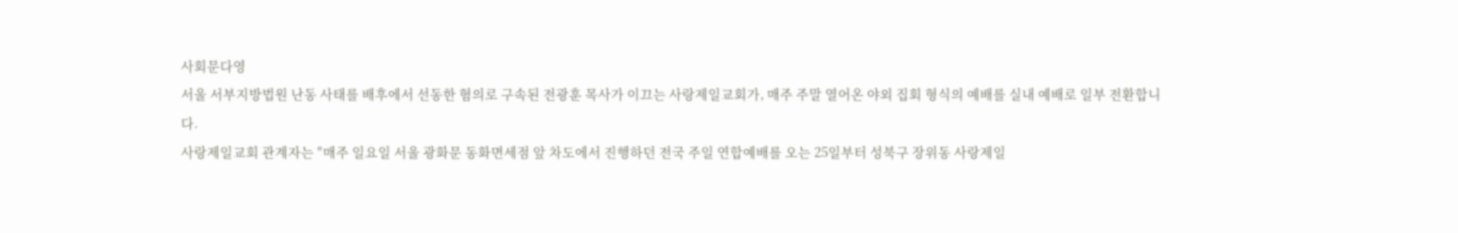사회문다영
서울 서부지방법원 난동 사태를 배후에서 선동한 혐의로 구속된 전광훈 목사가 이끄는 사랑제일교회가, 매주 주말 열어온 야외 집회 형식의 예배를 실내 예배로 일부 전환합니다.
사랑제일교회 관계자는 ″매주 일요일 서울 광화문 동화면세점 앞 차도에서 진행하던 전국 주일 연합예배를 오는 25일부터 성북구 장위동 사랑제일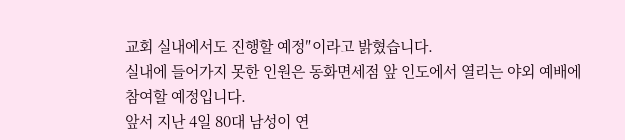교회 실내에서도 진행할 예정″이라고 밝혔습니다.
실내에 들어가지 못한 인원은 동화면세점 앞 인도에서 열리는 야외 예배에 참여할 예정입니다.
앞서 지난 4일 80대 남성이 연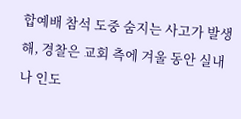합예배 참석 도중 숨지는 사고가 발생해, 경찰은 교회 측에 겨울 동안 실내나 인도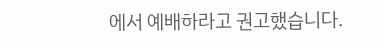에서 예배하라고 권고했습니다.